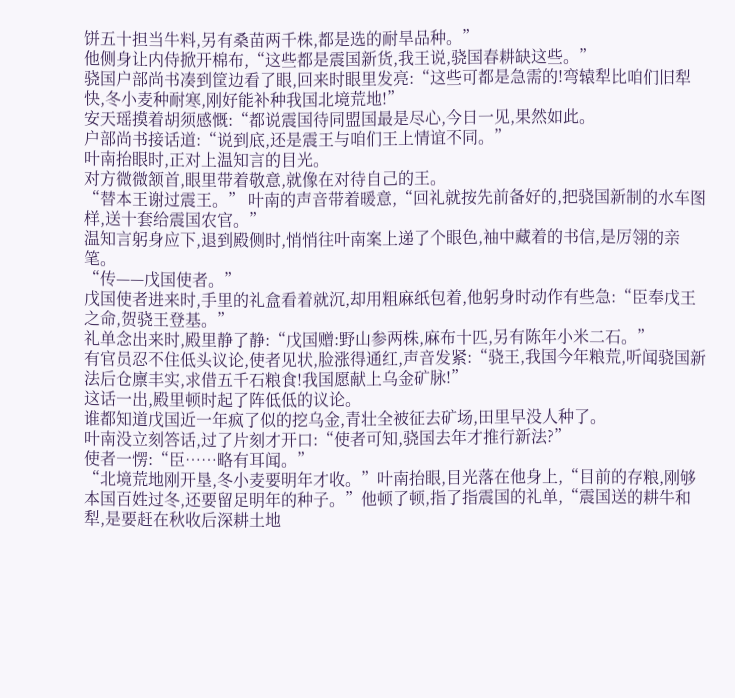饼五十担当牛料,另有桑苗两千株,都是选的耐旱品种。”
他侧身让内侍掀开棉布,“这些都是震国新货,我王说,骁国春耕缺这些。”
骁国户部尚书凑到筐边看了眼,回来时眼里发亮:“这些可都是急需的!弯辕犁比咱们旧犁快,冬小麦种耐寒,刚好能补种我国北境荒地!”
安天瑶摸着胡须感慨:“都说震国待同盟国最是尽心,今日一见,果然如此。
户部尚书接话道:“说到底,还是震王与咱们王上情谊不同。”
叶南抬眼时,正对上温知言的目光。
对方微微颔首,眼里带着敬意,就像在对待自己的王。
“替本王谢过震王。” 叶南的声音带着暖意,“回礼就按先前备好的,把骁国新制的水车图样,送十套给震国农官。”
温知言躬身应下,退到殿侧时,悄悄往叶南案上递了个眼色,袖中藏着的书信,是厉翎的亲笔。
“传——戊国使者。”
戊国使者进来时,手里的礼盒看着就沉,却用粗麻纸包着,他躬身时动作有些急:“臣奉戊王之命,贺骁王登基。”
礼单念出来时,殿里静了静:“戊国赠:野山参两株,麻布十匹,另有陈年小米二石。”
有官员忍不住低头议论,使者见状,脸涨得通红,声音发紧:“骁王,我国今年粮荒,听闻骁国新法后仓廪丰实,求借五千石粮食!我国愿献上乌金矿脉!”
这话一出,殿里顿时起了阵低低的议论。
谁都知道戊国近一年疯了似的挖乌金,青壮全被征去矿场,田里早没人种了。
叶南没立刻答话,过了片刻才开口:“使者可知,骁国去年才推行新法?”
使者一愣:“臣……略有耳闻。”
“北境荒地刚开垦,冬小麦要明年才收。”叶南抬眼,目光落在他身上,“目前的存粮,刚够本国百姓过冬,还要留足明年的种子。”他顿了顿,指了指震国的礼单,“震国送的耕牛和犁,是要赶在秋收后深耕土地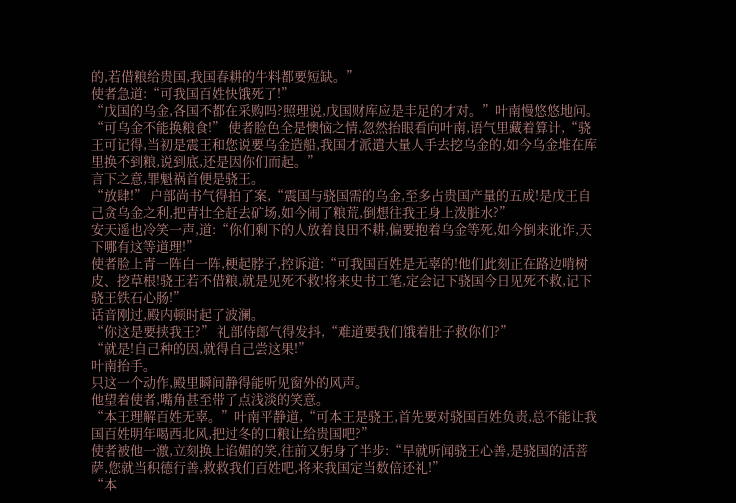的,若借粮给贵国,我国春耕的牛料都要短缺。”
使者急道:“可我国百姓快饿死了!”
“戊国的乌金,各国不都在采购吗?照理说,戊国财库应是丰足的才对。”叶南慢悠悠地问。
“可乌金不能换粮食!” 使者脸色全是懊恼之情,忽然抬眼看向叶南,语气里藏着算计,“骁王可记得,当初是震王和您说要乌金造船,我国才派遣大量人手去挖乌金的,如今乌金堆在库里换不到粮,说到底,还是因你们而起。”
言下之意,罪魁祸首便是骁王。
“放肆!” 户部尚书气得拍了案,“震国与骁国需的乌金,至多占贵国产量的五成!是戊王自己贪乌金之利,把青壮全赶去矿场,如今闹了粮荒,倒想往我王身上泼脏水?”
安天遥也冷笑一声,道:“你们剩下的人放着良田不耕,偏要抱着乌金等死,如今倒来讹诈,天下哪有这等道理!”
使者脸上青一阵白一阵,梗起脖子,控诉道:“可我国百姓是无辜的!他们此刻正在路边啃树皮、挖草根!骁王若不借粮,就是见死不救!将来史书工笔,定会记下骁国今日见死不救,记下骁王铁石心肠!”
话音刚过,殿内顿时起了波澜。
“你这是要挟我王?” 礼部侍郎气得发抖,“难道要我们饿着肚子救你们?”
“就是!自己种的因,就得自己尝这果!”
叶南抬手。
只这一个动作,殿里瞬间静得能听见窗外的风声。
他望着使者,嘴角甚至带了点浅淡的笑意。
“本王理解百姓无辜。”叶南平静道,“可本王是骁王,首先要对骁国百姓负责,总不能让我国百姓明年喝西北风,把过冬的口粮让给贵国吧?”
使者被他一激,立刻换上谄媚的笑,往前又躬身了半步:“早就听闻骁王心善,是骁国的活菩萨,您就当积德行善,救救我们百姓吧,将来我国定当数倍还礼!”
“本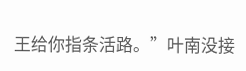王给你指条活路。”叶南没接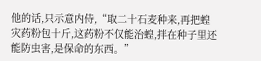他的话,只示意内侍,“取二十石麦种来,再把蝗灾药粉包十斤,这药粉不仅能治蝗,拌在种子里还能防虫害,是保命的东西。”